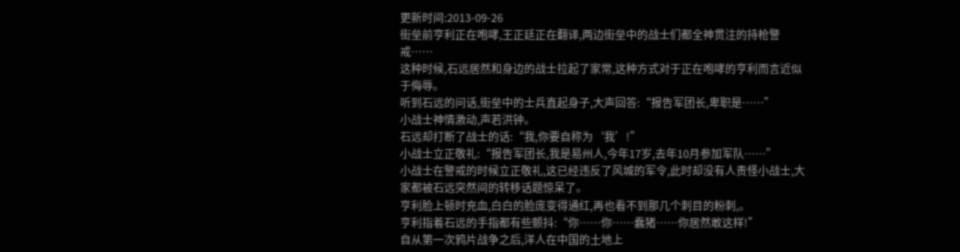更新时间:2013-09-26
街垒前亨利正在咆哮,王正廷正在翻译,两边街垒中的战士们都全神贯注的持枪警戒……
这种时候,石远居然和身边的战士拉起了家常,这种方式对于正在咆哮的亨利而言近似于侮辱。
听到石远的问话,街垒中的士兵直起身子,大声回答:“报告军团长,卑职是……”
小战士神情激动,声若洪钟。
石远却打断了战士的话:“我,你要自称为‘我’!”
小战士立正敬礼:“报告军团长,我是易州人,今年17岁,去年10月参加军队……”
小战士在警戒的时候立正敬礼,这已经违反了风城的军令,此时却没有人责怪小战士,大家都被石远突然间的转移话题惊呆了。
亨利脸上顿时充血,白白的脸庞变得通红,再也看不到那几个刺目的粉刺,。
亨利指着石远的手指都有些颤抖:“你……你……蠢猪……你居然敢这样!”
自从第一次鸦片战争之后,洋人在中国的土地上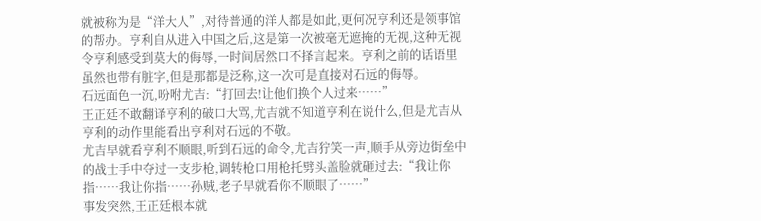就被称为是“洋大人”,对待普通的洋人都是如此,更何况亨利还是领事馆的帮办。亨利自从进入中国之后,这是第一次被毫无遮掩的无视,这种无视令亨利感受到莫大的侮辱,一时间居然口不择言起来。亨利之前的话语里虽然也带有脏字,但是那都是泛称,这一次可是直接对石远的侮辱。
石远面色一沉,吩咐尤吉:“打回去!让他们换个人过来……”
王正廷不敢翻译亨利的破口大骂,尤吉就不知道亨利在说什么,但是尤吉从亨利的动作里能看出亨利对石远的不敬。
尤吉早就看亨利不顺眼,听到石远的命令,尤吉狞笑一声,顺手从旁边街垒中的战士手中夺过一支步枪,调转枪口用枪托劈头盖脸就砸过去:“我让你指……我让你指……孙贼,老子早就看你不顺眼了……”
事发突然,王正廷根本就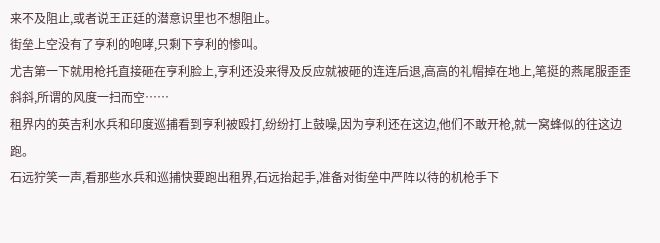来不及阻止,或者说王正廷的潜意识里也不想阻止。
街垒上空没有了亨利的咆哮,只剩下亨利的惨叫。
尤吉第一下就用枪托直接砸在亨利脸上,亨利还没来得及反应就被砸的连连后退,高高的礼帽掉在地上,笔挺的燕尾服歪歪斜斜,所谓的风度一扫而空……
租界内的英吉利水兵和印度巡捕看到亨利被殴打,纷纷打上鼓噪,因为亨利还在这边,他们不敢开枪,就一窝蜂似的往这边跑。
石远狞笑一声,看那些水兵和巡捕快要跑出租界,石远抬起手,准备对街垒中严阵以待的机枪手下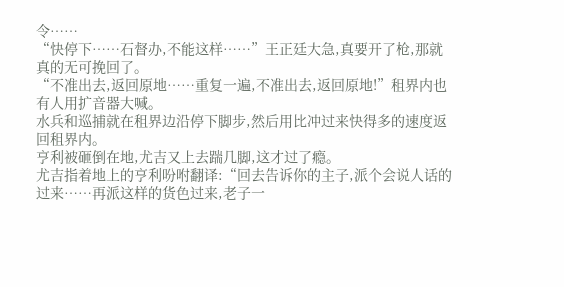令……
“快停下……石督办,不能这样……”王正廷大急,真要开了枪,那就真的无可挽回了。
“不准出去,返回原地……重复一遍,不准出去,返回原地!”租界内也有人用扩音器大喊。
水兵和巡捕就在租界边沿停下脚步,然后用比冲过来快得多的速度返回租界内。
亨利被砸倒在地,尤吉又上去踹几脚,这才过了瘾。
尤吉指着地上的亨利吩咐翻译:“回去告诉你的主子,派个会说人话的过来……再派这样的货色过来,老子一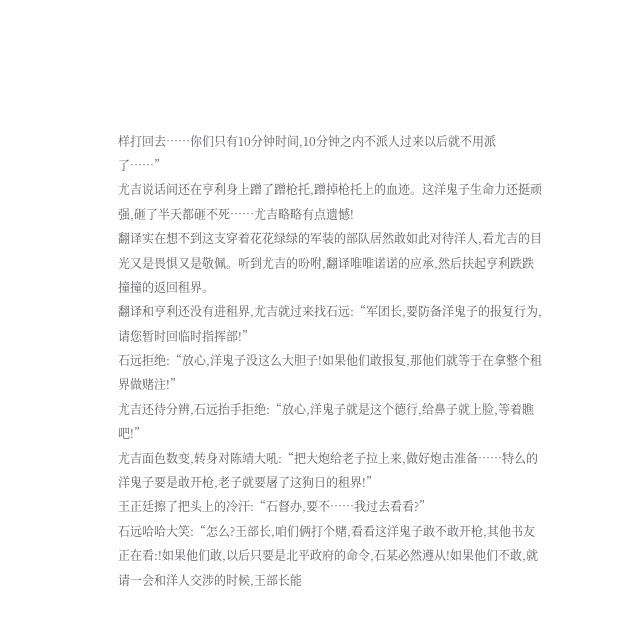样打回去……你们只有10分钟时间,10分钟之内不派人过来以后就不用派了……”
尤吉说话间还在亨利身上蹭了蹭枪托,蹭掉枪托上的血迹。这洋鬼子生命力还挺顽强,砸了半天都砸不死……尤吉略略有点遗憾!
翻译实在想不到这支穿着花花绿绿的军装的部队居然敢如此对待洋人,看尤吉的目光又是畏惧又是敬佩。听到尤吉的吩咐,翻译唯唯诺诺的应承,然后扶起亨利跌跌撞撞的返回租界。
翻译和亨利还没有进租界,尤吉就过来找石远:“军团长,要防备洋鬼子的报复行为,请您暂时回临时指挥部!”
石远拒绝:“放心,洋鬼子没这么大胆子!如果他们敢报复,那他们就等于在拿整个租界做赌注!”
尤吉还待分辨,石远抬手拒绝:“放心,洋鬼子就是这个德行,给鼻子就上脸,等着瞧吧!”
尤吉面色数变,转身对陈靖大吼:“把大炮给老子拉上来,做好炮击准备……特么的洋鬼子要是敢开枪,老子就要屠了这狗日的租界!”
王正廷擦了把头上的冷汗:“石督办,要不……我过去看看?”
石远哈哈大笑:“怎么?王部长,咱们俩打个赌,看看这洋鬼子敢不敢开枪,其他书友正在看:!如果他们敢,以后只要是北平政府的命令,石某必然遵从!如果他们不敢,就请一会和洋人交涉的时候,王部长能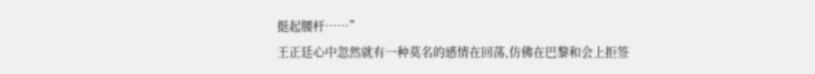挺起腰杆……”
王正廷心中忽然就有一种莫名的感情在回荡,仿佛在巴黎和会上拒签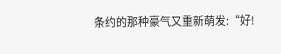条约的那种豪气又重新萌发:“好!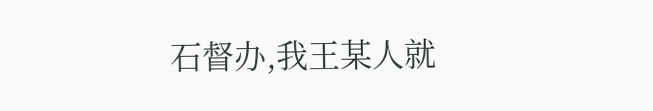石督办,我王某人就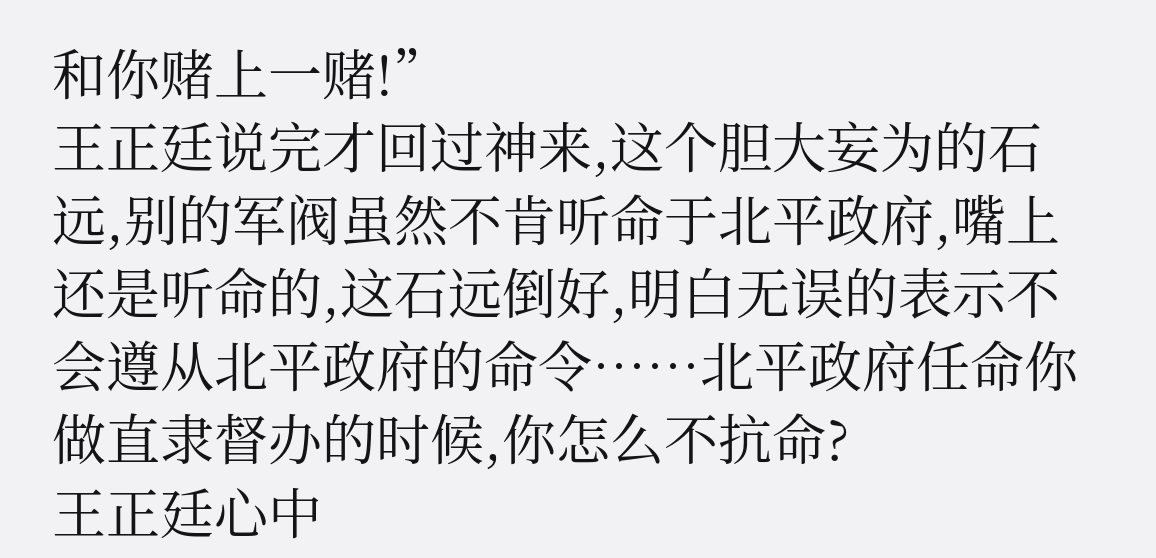和你赌上一赌!”
王正廷说完才回过神来,这个胆大妄为的石远,别的军阀虽然不肯听命于北平政府,嘴上还是听命的,这石远倒好,明白无误的表示不会遵从北平政府的命令……北平政府任命你做直隶督办的时候,你怎么不抗命?
王正廷心中